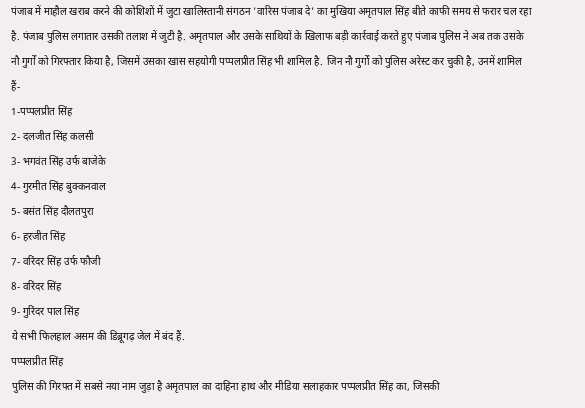पंजाब में माहौल खराब करने की कोशिशों में जुटा खालिस्तानी संगठन 'वारिस पंजाब दे' का मुखिया अमृतपाल सिंह बीते काफी समय से फरार चल रहा है. पंजाब पुलिस लगातार उसकी तलाश में जुटी है. अमृतपाल और उसके साथियों के खिलाफ बड़ी कार्रवाई करते हुए पंजाब पुलिस ने अब तक उसके नौ गुर्गों को गिरफ्तार किया है, जिसमें उसका खास सहयोगी पप्पलप्रीत सिंह भी शामिल है. जिन नौ गुर्गों को पुलिस अरेस्ट कर चुकी है, उनमें शामिल हैं-
1-पप्पलप्रीत सिंह
2- दलजीत सिंह कलसी
3- भगवंत सिंह उर्फ बाजेके
4- गुरमीत सिंह बुक्कनवाल
5- बसंत सिंह दौलतपुरा
6- हरजीत सिंह
7- वरिंदर सिंह उर्फ फौजी
8- वरिंदर सिंह
9- गुरिंदर पाल सिंह
ये सभी फिलहाल असम की डिब्रूगढ़ जेल में बंद हैं.
पप्पलप्रीत सिंह
पुलिस की गिरफ्त में सबसे नया नाम जुड़ा है अमृतपाल का दाहिना हाथ और मीडिया सलाहकार पप्पलप्रीत सिंह का, जिसकी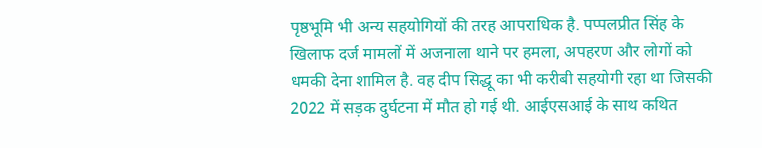पृष्ठभूमि भी अन्य सहयोगियों की तरह आपराधिक है. पप्पलप्रीत सिंह के खिलाफ दर्ज मामलों में अजनाला थाने पर हमला, अपहरण और लोगों को धमकी देना शामिल है. वह दीप सिद्धू का भी करीबी सहयोगी रहा था जिसकी 2022 में सड़क दुर्घटना में मौत हो गई थी. आईएसआई के साथ कथित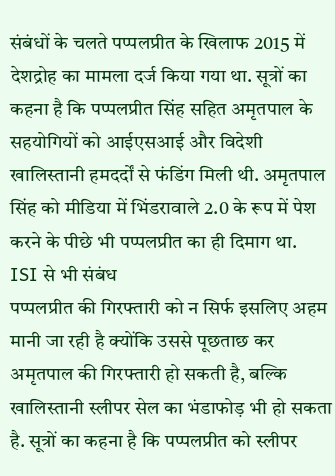संबंधों के चलते पप्पलप्रीत के खिलाफ 2015 में देशद्रोह का मामला दर्ज किया गया था. सूत्रों का कहना है कि पप्पलप्रीत सिंह सहित अमृतपाल के सहयोगियों को आईएसआई और विदेशी खालिस्तानी हमदर्दों से फंडिंग मिली थी. अमृतपाल सिंह को मीडिया में भिंडरावाले 2.0 के रूप में पेश करने के पीछे भी पप्पलप्रीत का ही दिमाग था.
ISI से भी संबंध
पप्पलप्रीत की गिरफ्तारी को न सिर्फ इसलिए अहम मानी जा रही है क्योंकि उससे पूछताछ कर अमृतपाल की गिरफ्तारी हो सकती है, बल्कि खालिस्तानी स्लीपर सेल का भंडाफोड़ भी हो सकता है. सूत्रों का कहना है कि पप्पलप्रीत को स्लीपर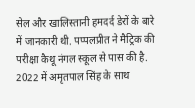सेल और खालिस्तानी हमदर्द डेरों के बारे में जानकारी थी. पप्पलप्रीत ने मैट्रिक की परीक्षा कैथू नंगल स्कूल से पास की है. 2022 में अमृतपाल सिंह के साथ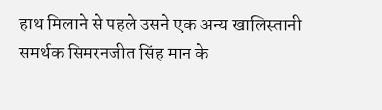हाथ मिलाने से पहले उसने एक अन्य खालिस्तानी समर्थक सिमरनजीत सिंह मान के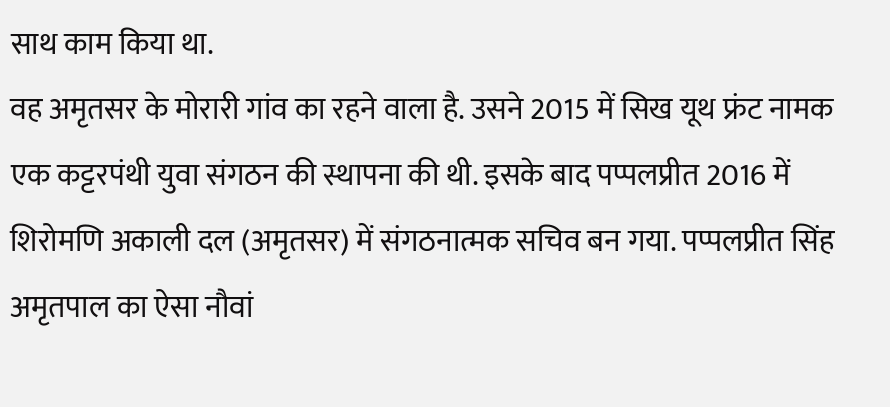साथ काम किया था.
वह अमृतसर के मोरारी गांव का रहने वाला है. उसने 2015 में सिख यूथ फ्रंट नामक एक कट्टरपंथी युवा संगठन की स्थापना की थी. इसके बाद पप्पलप्रीत 2016 में शिरोमणि अकाली दल (अमृतसर) में संगठनात्मक सचिव बन गया. पप्पलप्रीत सिंह अमृतपाल का ऐसा नौवां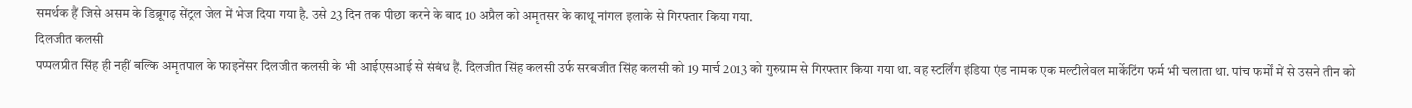समर्थक हैं जिसे असम के डिब्रूगढ़ सेंट्रल जेल में भेज दिया गया है. उसे 23 दिन तक पीछा करने के बाद 10 अप्रैल को अमृतसर के काथू नांगल इलाके से गिरफ्तार किया गया.
दिलजीत कलसी
पप्पलप्रीत सिंह ही नहीं बल्कि अमृतपाल के फाइनेंसर दिलजीत कलसी के भी आईएसआई से संबंध हैं. दिलजीत सिंह कलसी उर्फ सरबजीत सिंह कलसी को 19 मार्च 2013 को गुरुग्राम से गिरफ्तार किया गया था. वह स्टर्लिंग इंडिया एंड नामक एक मल्टीलेवल मार्केटिंग फर्म भी चलाता था. पांच फर्मों में से उसने तीन को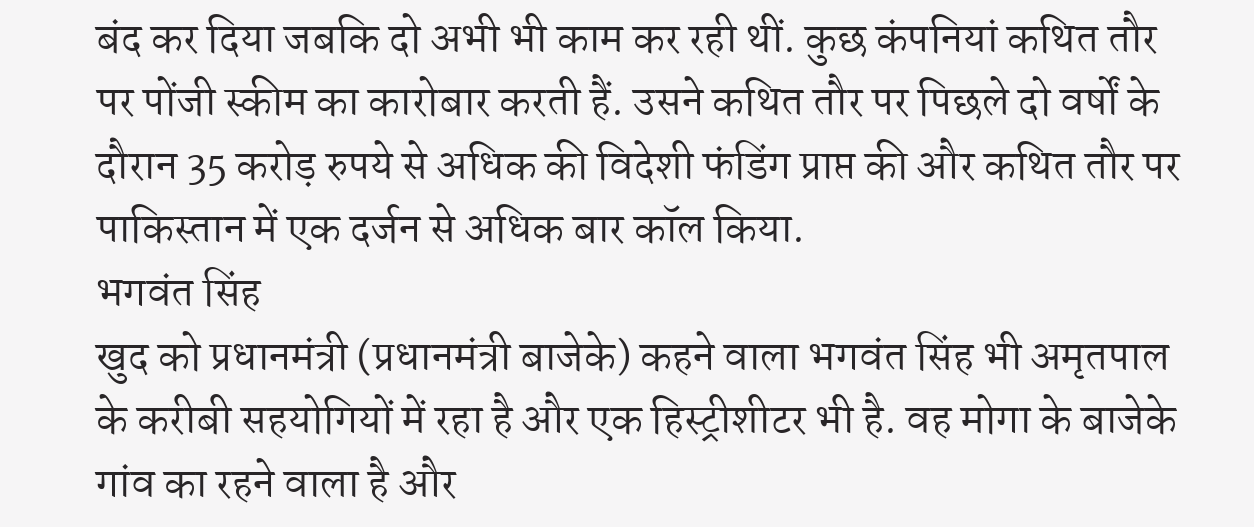बंद कर दिया जबकि दो अभी भी काम कर रही थीं. कुछ कंपनियां कथित तौर पर पोंजी स्कीम का कारोबार करती हैं. उसने कथित तौर पर पिछले दो वर्षों के दौरान 35 करोड़ रुपये से अधिक की विदेशी फंडिंग प्राप्त की और कथित तौर पर पाकिस्तान में एक दर्जन से अधिक बार कॉल किया.
भगवंत सिंह
खुद को प्रधानमंत्री (प्रधानमंत्री बाजेके) कहने वाला भगवंत सिंह भी अमृतपाल के करीबी सहयोगियों में रहा है और एक हिस्ट्रीशीटर भी है. वह मोगा के बाजेके गांव का रहने वाला है और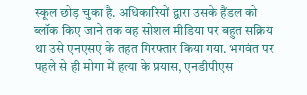स्कूल छोड़ चुका है. अधिकारियों द्वारा उसके हैंडल को ब्लॉक किए जाने तक वह सोशल मीडिया पर बहुत सक्रिय था उसे एनएसए के तहत गिरफ्तार किया गया. भगवंत पर पहले से ही मोगा में हत्या के प्रयास, एनडीपीएस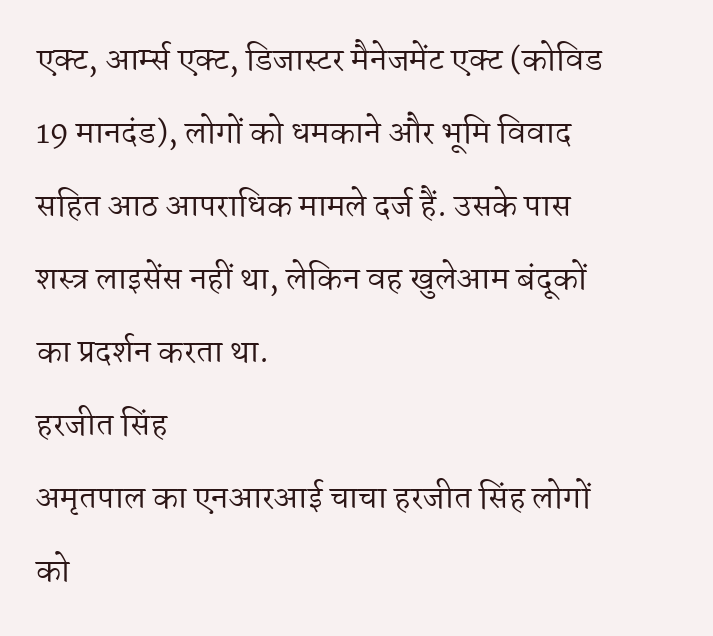एक्ट, आर्म्स एक्ट, डिजास्टर मैनेजमेंट एक्ट (कोविड 19 मानदंड), लोगों को धमकाने और भूमि विवाद सहित आठ आपराधिक मामले दर्ज हैं. उसके पास शस्त्र लाइसेंस नहीं था, लेकिन वह खुलेआम बंदूकों का प्रदर्शन करता था.
हरजीत सिंह
अमृतपाल का एनआरआई चाचा हरजीत सिंह लोगों को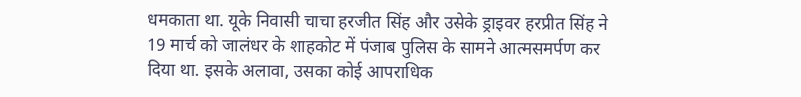धमकाता था. यूके निवासी चाचा हरजीत सिंह और उसेके ड्राइवर हरप्रीत सिंह ने 19 मार्च को जालंधर के शाहकोट में पंजाब पुलिस के सामने आत्मसमर्पण कर दिया था. इसके अलावा, उसका कोई आपराधिक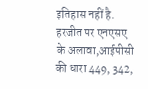इतिहास नहीं है. हरजीत पर एनएसए के अलावा,आईपीसी की धारा 449, 342,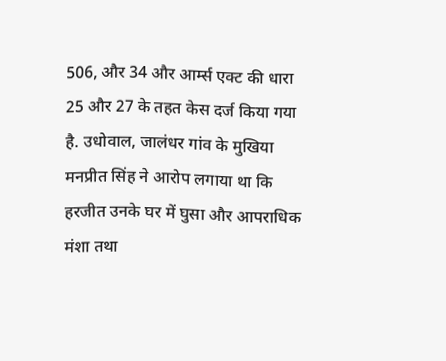506, और 34 और आर्म्स एक्ट की धारा 25 और 27 के तहत केस दर्ज किया गया है. उधोवाल, जालंधर गांव के मुखिया मनप्रीत सिंह ने आरोप लगाया था कि हरजीत उनके घर में घुसा और आपराधिक मंशा तथा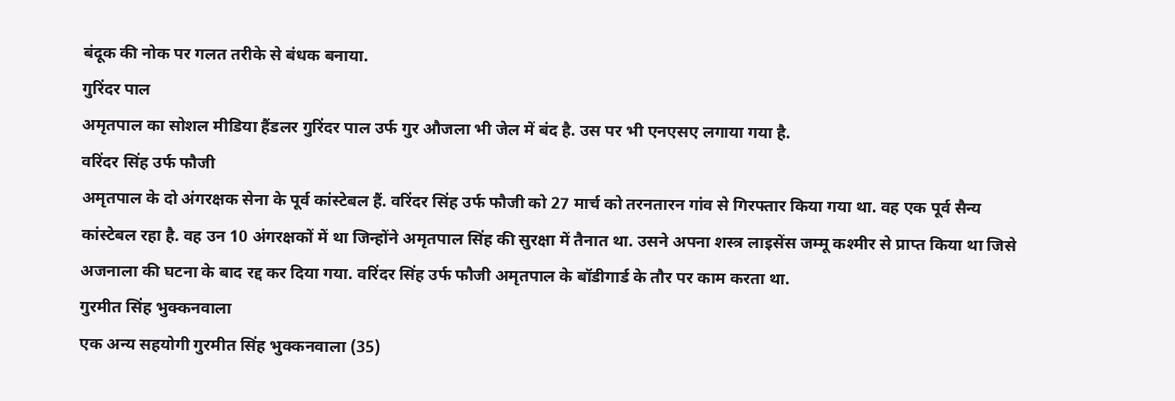बंदूक की नोक पर गलत तरीके से बंधक बनाया.
गुरिंदर पाल
अमृतपाल का सोशल मीडिया हैंडलर गुरिंदर पाल उर्फ गुर औजला भी जेल में बंद है. उस पर भी एनएसए लगाया गया है.
वरिंदर सिंह उर्फ फौजी
अमृतपाल के दो अंगरक्षक सेना के पूर्व कांस्टेबल हैं. वरिंदर सिंह उर्फ फौजी को 27 मार्च को तरनतारन गांव से गिरफ्तार किया गया था. वह एक पूर्व सैन्य कांस्टेबल रहा है. वह उन 10 अंगरक्षकों में था जिन्होंने अमृतपाल सिंह की सुरक्षा में तैनात था. उसने अपना शस्त्र लाइसेंस जम्मू कश्मीर से प्राप्त किया था जिसे अजनाला की घटना के बाद रद्द कर दिया गया. वरिंदर सिंह उर्फ फौजी अमृतपाल के बॉडीगार्ड के तौर पर काम करता था.
गुरमीत सिंह भुक्कनवाला
एक अन्य सहयोगी गुरमीत सिंह भुक्कनवाला (35)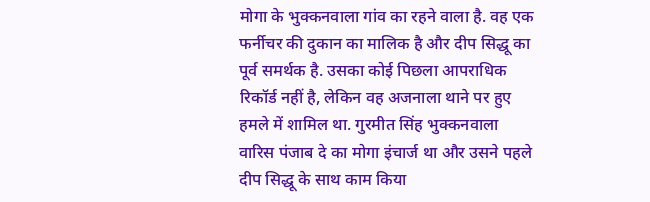मोगा के भुक्कनवाला गांव का रहने वाला है. वह एक फर्नीचर की दुकान का मालिक है और दीप सिद्धू का पूर्व समर्थक है. उसका कोई पिछला आपराधिक रिकॉर्ड नहीं है, लेकिन वह अजनाला थाने पर हुए हमले में शामिल था. गुरमीत सिंह भुक्कनवाला वारिस पंजाब दे का मोगा इंचार्ज था और उसने पहले दीप सिद्धू के साथ काम किया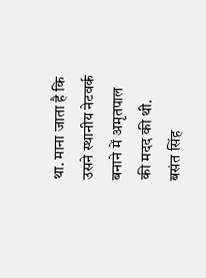था. माना जाता है कि उसने स्थानीय नेटवर्क बनाने में अमृतपाल की मदद की थी.
बसंत सिंह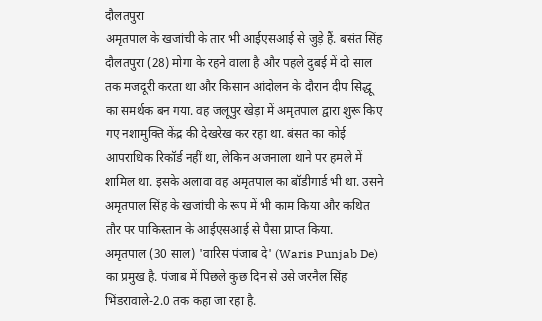दौलतपुरा
अमृतपाल के खजांची के तार भी आईएसआई से जुड़े हैं. बसंत सिंह दौलतपुरा (28) मोगा के रहने वाला है और पहले दुबई में दो साल तक मजदूरी करता था और किसान आंदोलन के दौरान दीप सिद्धू का समर्थक बन गया. वह जलूपुर खेड़ा में अमृतपाल द्वारा शुरू किए गए नशामुक्ति केंद्र की देखरेख कर रहा था. बंसत का कोई आपराधिक रिकॉर्ड नहीं था, लेकिन अजनाला थाने पर हमले में शामिल था. इसके अलावा वह अमृतपाल का बॉडीगार्ड भी था. उसने अमृतपाल सिंह के खजांची के रूप में भी काम किया और कथित तौर पर पाकिस्तान के आईएसआई से पैसा प्राप्त किया.
अमृतपाल (30 साल) 'वारिस पंजाब दे' (Waris Punjab De) का प्रमुख है. पंजाब में पिछले कुछ दिन से उसे जरनैल सिंह भिंडरावाले-2.0 तक कहा जा रहा है.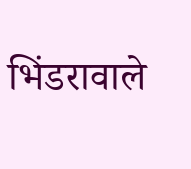भिंडरावाले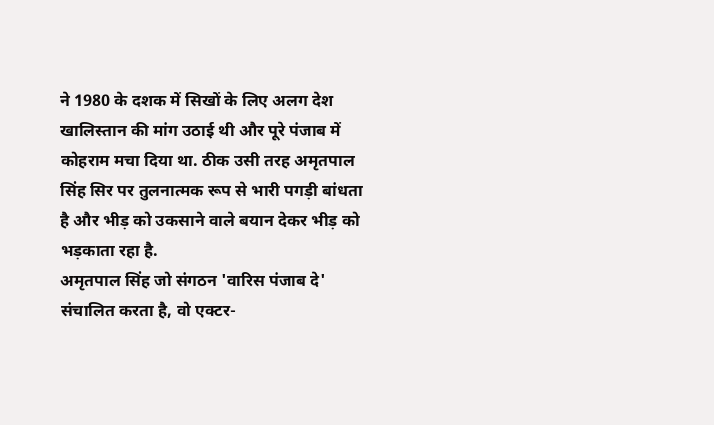ने 1980 के दशक में सिखों के लिए अलग देश खालिस्तान की मांग उठाई थी और पूरे पंजाब में कोहराम मचा दिया था. ठीक उसी तरह अमृतपाल सिंह सिर पर तुलनात्मक रूप से भारी पगड़ी बांधता है और भीड़ को उकसाने वाले बयान देकर भीड़ को भड़काता रहा है.
अमृतपाल सिंह जो संगठन 'वारिस पंजाब दे' संचालित करता है, वो एक्टर-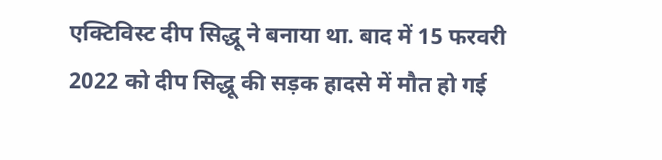एक्टिविस्ट दीप सिद्धू ने बनाया था. बाद में 15 फरवरी 2022 को दीप सिद्धू की सड़क हादसे में मौत हो गई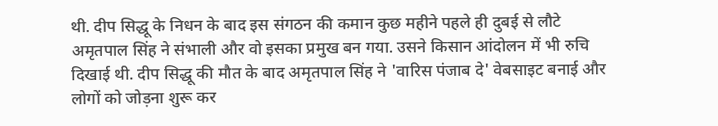थी. दीप सिद्धू के निधन के बाद इस संगठन की कमान कुछ महीने पहले ही दुबई से लौटे अमृतपाल सिंह ने संभाली और वो इसका प्रमुख बन गया. उसने किसान आंदोलन में भी रुचि दिखाई थी. दीप सिद्धू की मौत के बाद अमृतपाल सिंह ने 'वारिस पंजाब दे' वेबसाइट बनाई और लोगों को जोड़ना शुरू कर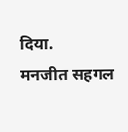दिया.
मनजीत सहगल